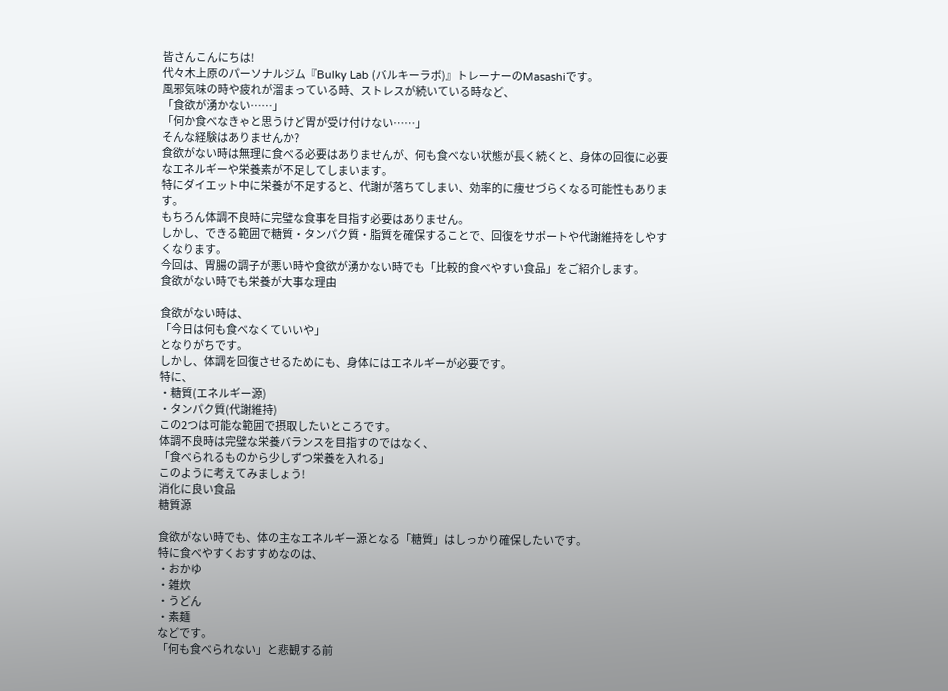皆さんこんにちは!
代々木上原のパーソナルジム『Bulky Lab (バルキーラボ)』トレーナーのMasashiです。
風邪気味の時や疲れが溜まっている時、ストレスが続いている時など、
「食欲が湧かない……」
「何か食べなきゃと思うけど胃が受け付けない……」
そんな経験はありませんか?
食欲がない時は無理に食べる必要はありませんが、何も食べない状態が長く続くと、身体の回復に必要なエネルギーや栄養素が不足してしまいます。
特にダイエット中に栄養が不足すると、代謝が落ちてしまい、効率的に痩せづらくなる可能性もあります。
もちろん体調不良時に完璧な食事を目指す必要はありません。
しかし、できる範囲で糖質・タンパク質・脂質を確保することで、回復をサポートや代謝維持をしやすくなります。
今回は、胃腸の調子が悪い時や食欲が湧かない時でも「比較的食べやすい食品」をご紹介します。
食欲がない時でも栄養が大事な理由

食欲がない時は、
「今日は何も食べなくていいや」
となりがちです。
しかし、体調を回復させるためにも、身体にはエネルギーが必要です。
特に、
・糖質(エネルギー源)
・タンパク質(代謝維持)
この2つは可能な範囲で摂取したいところです。
体調不良時は完璧な栄養バランスを目指すのではなく、
「食べられるものから少しずつ栄養を入れる」
このように考えてみましょう!
消化に良い食品
糖質源

食欲がない時でも、体の主なエネルギー源となる「糖質」はしっかり確保したいです。
特に食べやすくおすすめなのは、
・おかゆ
・雑炊
・うどん
・素麺
などです。
「何も食べられない」と悲観する前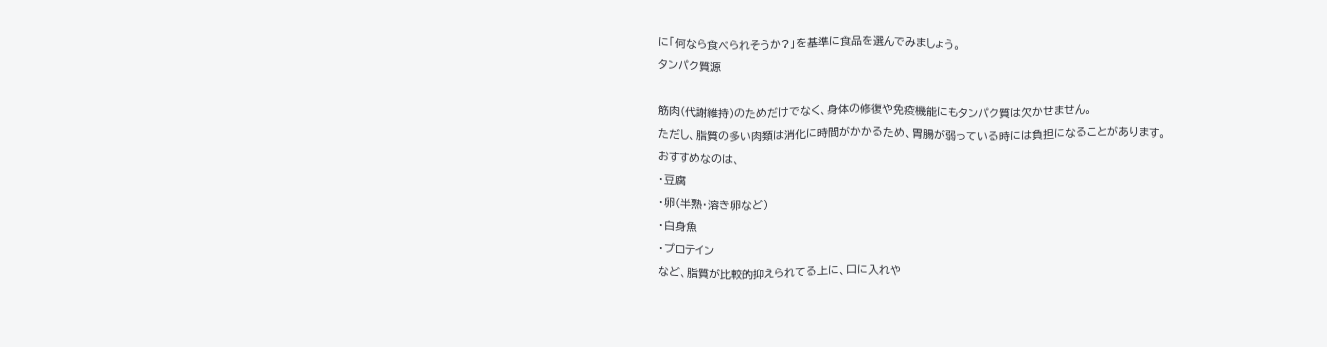に「何なら食べられそうか?」を基準に食品を選んでみましょう。
タンパク質源

筋肉(代謝維持)のためだけでなく、身体の修復や免疫機能にもタンパク質は欠かせません。
ただし、脂質の多い肉類は消化に時間がかかるため、胃腸が弱っている時には負担になることがあります。
おすすめなのは、
・豆腐
・卵(半熟・溶き卵など)
・白身魚
・プロテイン
など、脂質が比較的抑えられてる上に、口に入れや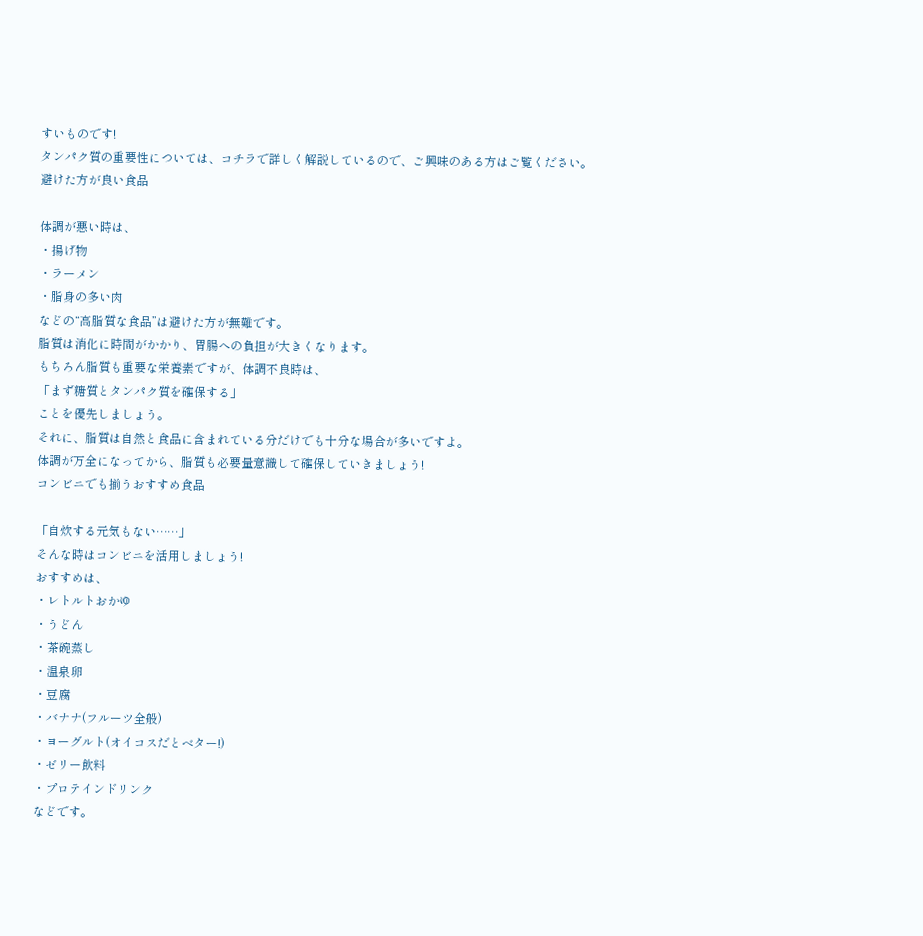すいものです!
タンパク質の重要性については、コチラで詳しく解説しているので、ご興味のある方はご覧ください。
避けた方が良い食品

体調が悪い時は、
・揚げ物
・ラーメン
・脂身の多い肉
などの“高脂質な食品”は避けた方が無難です。
脂質は消化に時間がかかり、胃腸への負担が大きくなります。
もちろん脂質も重要な栄養素ですが、体調不良時は、
「まず糖質とタンパク質を確保する」
ことを優先しましょう。
それに、脂質は自然と食品に含まれている分だけでも十分な場合が多いですよ。
体調が万全になってから、脂質も必要量意識して確保していきましょう!
コンビニでも揃うおすすめ食品

「自炊する元気もない……」
そんな時はコンビニを活用しましょう!
おすすめは、
・レトルトおかゆ
・うどん
・茶碗蒸し
・温泉卵
・豆腐
・バナナ(フルーツ全般)
・ヨーグルト(オイコスだとベター!)
・ゼリー飲料
・プロテインドリンク
などです。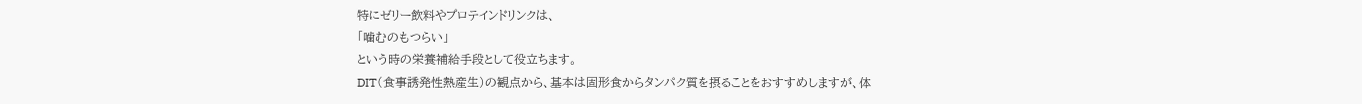特にゼリー飲料やプロテインドリンクは、
「噛むのもつらい」
という時の栄養補給手段として役立ちます。
DIT(食事誘発性熱産生)の観点から、基本は固形食からタンパク質を摂ることをおすすめしますが、体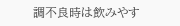調不良時は飲みやす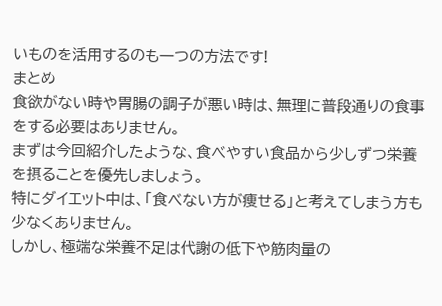いものを活用するのも一つの方法です!
まとめ
食欲がない時や胃腸の調子が悪い時は、無理に普段通りの食事をする必要はありません。
まずは今回紹介したような、食べやすい食品から少しずつ栄養を摂ることを優先しましょう。
特にダイエット中は、「食べない方が痩せる」と考えてしまう方も少なくありません。
しかし、極端な栄養不足は代謝の低下や筋肉量の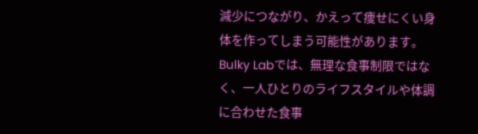減少につながり、かえって痩せにくい身体を作ってしまう可能性があります。
Bulky Labでは、無理な食事制限ではなく、一人ひとりのライフスタイルや体調に合わせた食事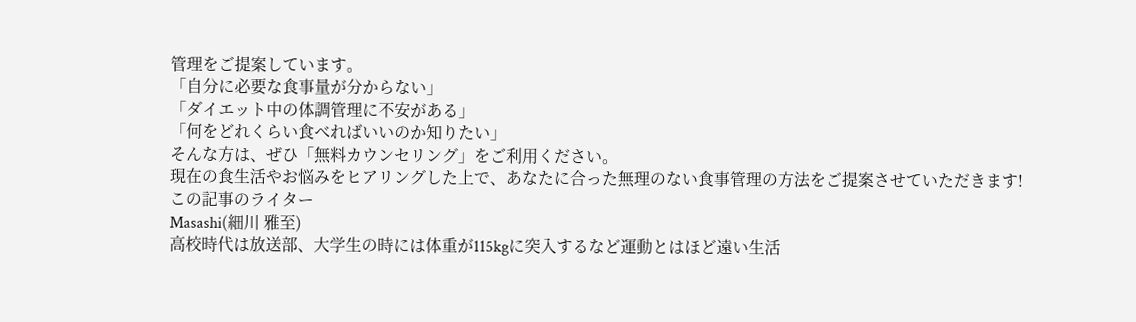管理をご提案しています。
「自分に必要な食事量が分からない」
「ダイエット中の体調管理に不安がある」
「何をどれくらい食べればいいのか知りたい」
そんな方は、ぜひ「無料カウンセリング」をご利用ください。
現在の食生活やお悩みをヒアリングした上で、あなたに合った無理のない食事管理の方法をご提案させていただきます!
この記事のライター
Masashi(細川 雅至)
高校時代は放送部、大学生の時には体重が115kgに突入するなど運動とはほど遠い生活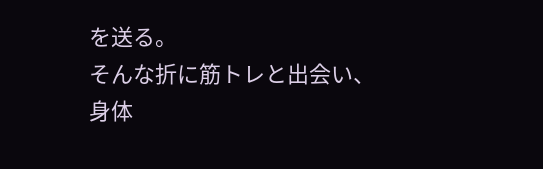を送る。
そんな折に筋トレと出会い、身体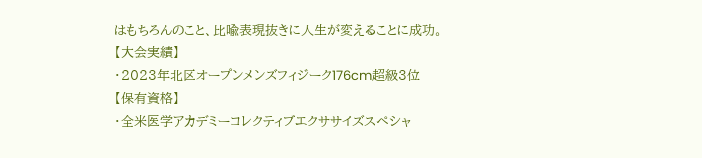はもちろんのこと、比喩表現抜きに人生が変えることに成功。
【大会実績】
・2023年北区オープンメンズフィジーク176cm超級3位
【保有資格】
・全米医学アカデミーコレクティブエクササイズスペシャ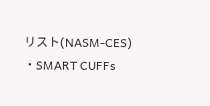リスト(NASM-CES)
・SMART CUFFs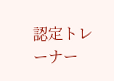認定トレーナー